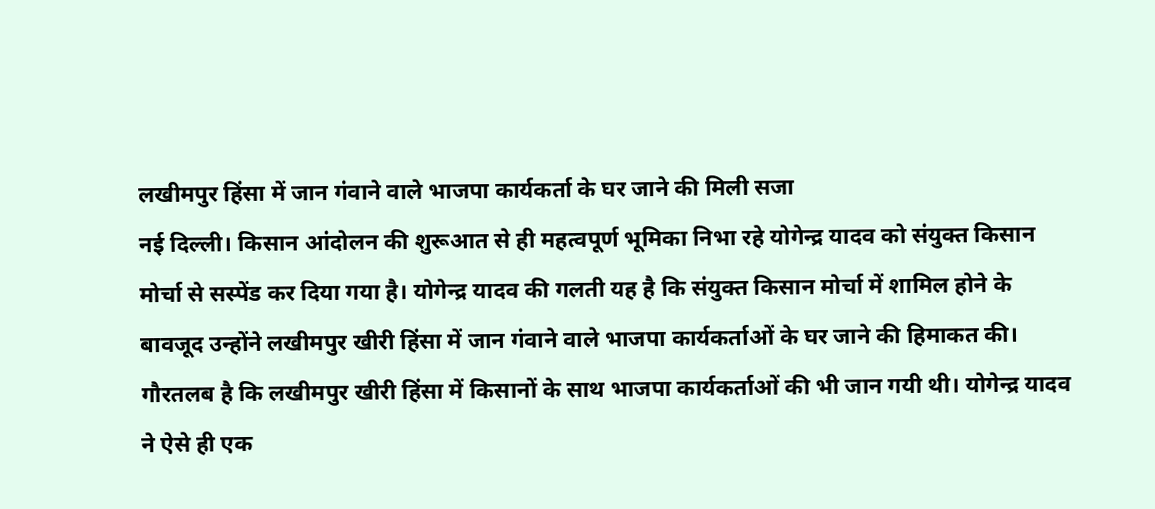लखीमपुर हिंसा में जान गंवाने वाले भाजपा कार्यकर्ता के घर जाने की मिली सजा
नई दिल्ली। किसान आंदोलन की शुरूआत से ही महत्वपूर्ण भूमिका निभा रहे योगेन्द्र यादव को संयुक्त किसान मोर्चा से सस्पेंड कर दिया गया है। योगेन्द्र यादव की गलती यह है कि संयुक्त किसान मोर्चा में शामिल होने के बावजूद उन्होंने लखीमपुर खीरी हिंसा में जान गंवाने वाले भाजपा कार्यकर्ताओं के घर जाने की हिमाकत की।
गौरतलब है कि लखीमपुर खीरी हिंसा में किसानों के साथ भाजपा कार्यकर्ताओं की भी जान गयी थी। योगेन्द्र यादव ने ऐसे ही एक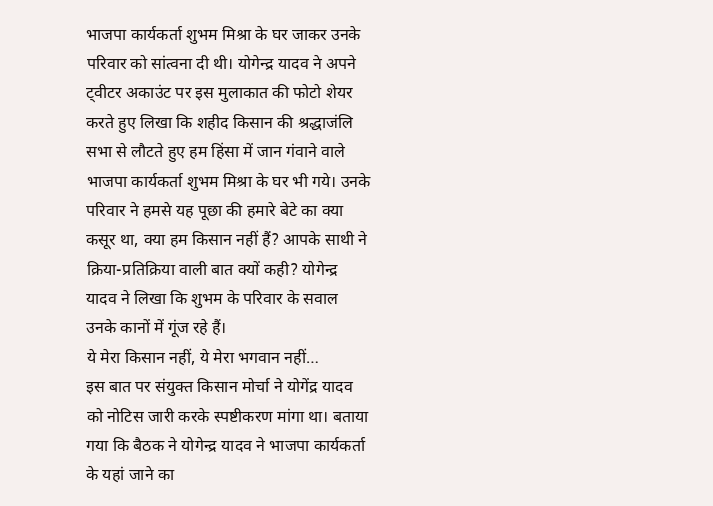भाजपा कार्यकर्ता शुभम मिश्रा के घर जाकर उनके परिवार को सांत्वना दी थी। योगेन्द्र यादव ने अपने ट्वीटर अकाउंट पर इस मुलाकात की फोटो शेयर करते हुए लिखा कि शहीद किसान की श्रद्धाजंलि सभा से लौटते हुए हम हिंसा में जान गंवाने वाले भाजपा कार्यकर्ता शुभम मिश्रा के घर भी गये। उनके परिवार ने हमसे यह पूछा की हमारे बेटे का क्या कसूर था, क्या हम किसान नहीं हैं? आपके साथी ने क्रिया-प्रतिक्रिया वाली बात क्यों कही? योगेन्द्र यादव ने लिखा कि शुभम के परिवार के सवाल उनके कानों में गूंज रहे हैं।
ये मेरा किसान नहीं, ये मेरा भगवान नहीं…
इस बात पर संयुक्त किसान मोर्चा ने योगेंद्र यादव को नोटिस जारी करके स्पष्टीकरण मांगा था। बताया गया कि बैठक ने योगेन्द्र यादव ने भाजपा कार्यकर्ता के यहां जाने का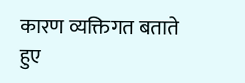कारण व्यक्तिगत बताते हुए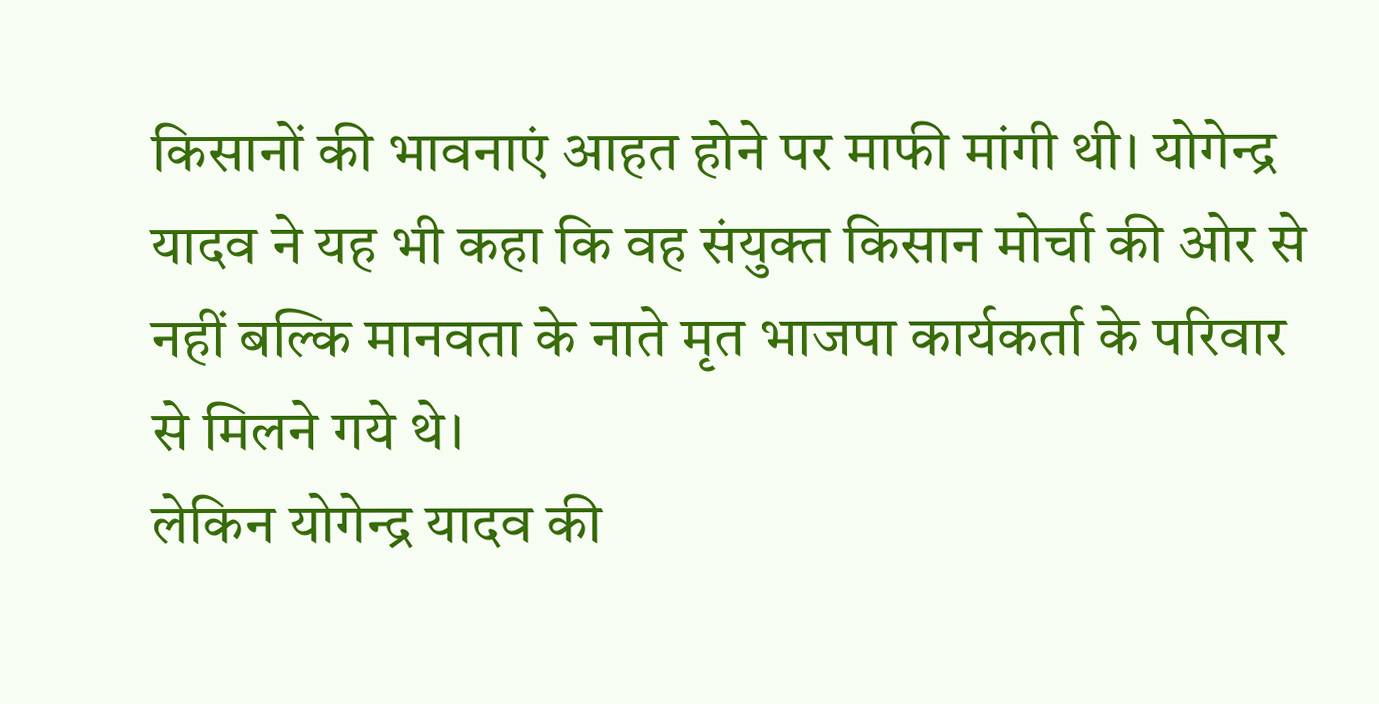किसानों की भावनाएं आहत होने पर माफी मांगी थी। योगेन्द्र यादव ने यह भी कहा कि वह संयुक्त किसान मोर्चा की ओर से नहीं बल्कि मानवता के नाते मृत भाजपा कार्यकर्ता के परिवार से मिलने गये थे।
लेकिन योगेन्द्र यादव की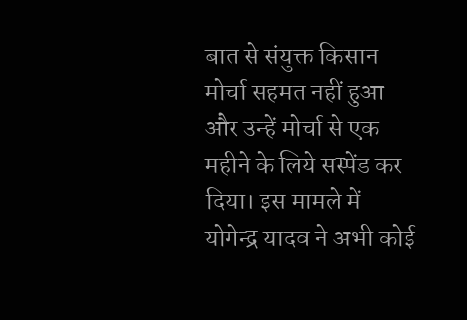बात से संयुक्त किसान मोर्चा सहमत नहीं हुआ और उन्हें मोर्चा से एक महीने के लिये सस्पेंड कर दिया। इस मामले में योगेन्द्र यादव ने अभी कोई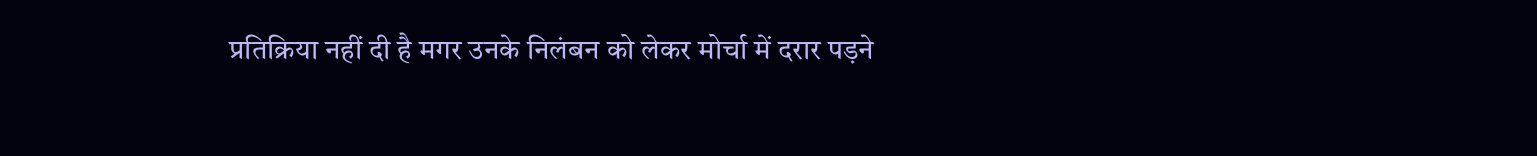प्रतिक्रिया नहीं दी है मगर उनके निलंबन को लेकर मोर्चा में दरार पड़ने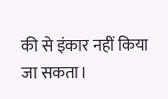की से इंकार नहीं किया जा सकता।